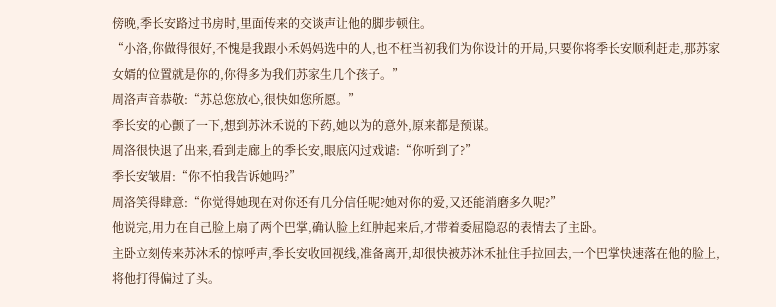傍晚,季长安路过书房时,里面传来的交谈声让他的脚步顿住。
“小洛,你做得很好,不愧是我跟小禾妈妈选中的人,也不枉当初我们为你设计的开局,只要你将季长安顺利赶走,那苏家女婿的位置就是你的,你得多为我们苏家生几个孩子。”
周洛声音恭敬:“苏总您放心,很快如您所愿。”
季长安的心颤了一下,想到苏沐禾说的下药,她以为的意外,原来都是预谋。
周洛很快退了出来,看到走廊上的季长安,眼底闪过戏谑:“你听到了?”
季长安皱眉:“你不怕我告诉她吗?”
周洛笑得肆意:“你觉得她现在对你还有几分信任呢?她对你的爱,又还能消磨多久呢?”
他说完,用力在自己脸上扇了两个巴掌,确认脸上红肿起来后,才带着委屈隐忍的表情去了主卧。
主卧立刻传来苏沐禾的惊呼声,季长安收回视线,准备离开,却很快被苏沐禾扯住手拉回去,一个巴掌快速落在他的脸上,将他打得偏过了头。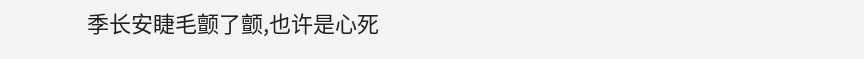季长安睫毛颤了颤,也许是心死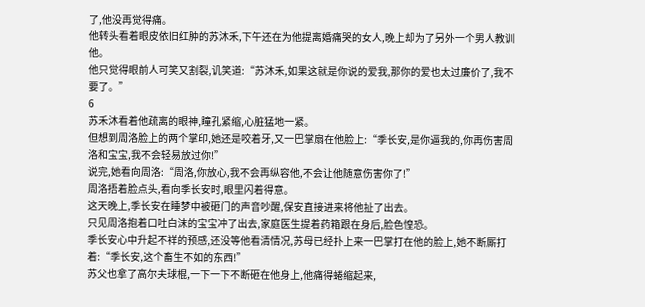了,他没再觉得痛。
他转头看着眼皮依旧红肿的苏沐禾,下午还在为他提离婚痛哭的女人,晚上却为了另外一个男人教训他。
他只觉得眼前人可笑又割裂,讥笑道:“苏沐禾,如果这就是你说的爱我,那你的爱也太过廉价了,我不要了。”
6
苏禾沐看着他疏离的眼神,瞳孔紧缩,心脏猛地一紧。
但想到周洛脸上的两个掌印,她还是咬着牙,又一巴掌扇在他脸上:“季长安,是你逼我的,你再伤害周洛和宝宝,我不会轻易放过你!”
说完,她看向周洛:“周洛,你放心,我不会再纵容他,不会让他随意伤害你了!”
周洛捂着脸点头,看向季长安时,眼里闪着得意。
这天晚上,季长安在睡梦中被砸门的声音吵醒,保安直接进来将他扯了出去。
只见周洛抱着口吐白沫的宝宝冲了出去,家庭医生提着药箱跟在身后,脸色惶恐。
季长安心中升起不祥的预感,还没等他看清情况,苏母已经扑上来一巴掌打在他的脸上,她不断厮打着:“季长安,这个畜生不如的东西!”
苏父也拿了高尔夫球棍,一下一下不断砸在他身上,他痛得蜷缩起来,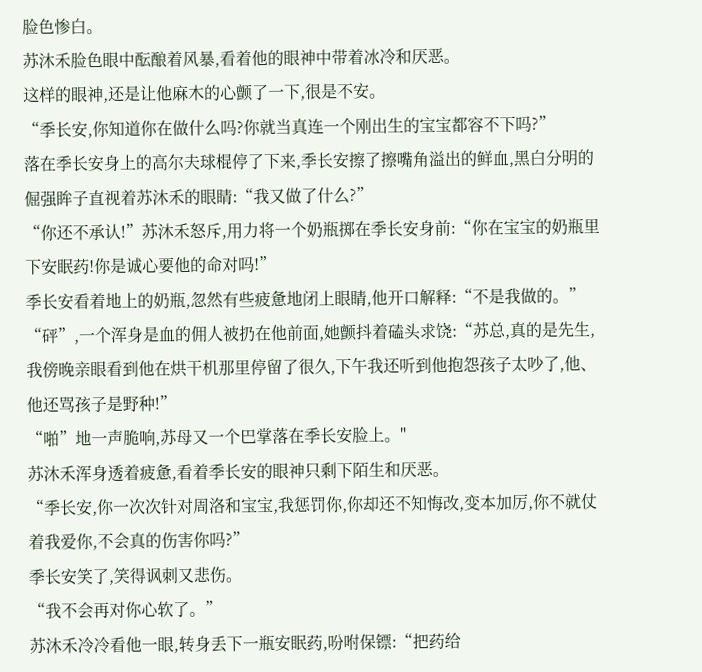脸色惨白。
苏沐禾脸色眼中酝酿着风暴,看着他的眼神中带着冰冷和厌恶。
这样的眼神,还是让他麻木的心颤了一下,很是不安。
“季长安,你知道你在做什么吗?你就当真连一个刚出生的宝宝都容不下吗?”
落在季长安身上的高尔夫球棍停了下来,季长安擦了擦嘴角溢出的鲜血,黑白分明的倔强眸子直视着苏沐禾的眼睛:“我又做了什么?”
“你还不承认!”苏沐禾怒斥,用力将一个奶瓶掷在季长安身前:“你在宝宝的奶瓶里下安眠药!你是诚心要他的命对吗!”
季长安看着地上的奶瓶,忽然有些疲惫地闭上眼睛,他开口解释:“不是我做的。”
“砰”,一个浑身是血的佣人被扔在他前面,她颤抖着磕头求饶:“苏总,真的是先生,我傍晚亲眼看到他在烘干机那里停留了很久,下午我还听到他抱怨孩子太吵了,他、他还骂孩子是野种!”
“啪”地一声脆响,苏母又一个巴掌落在季长安脸上。"
苏沐禾浑身透着疲惫,看着季长安的眼神只剩下陌生和厌恶。
“季长安,你一次次针对周洛和宝宝,我惩罚你,你却还不知悔改,变本加厉,你不就仗着我爱你,不会真的伤害你吗?”
季长安笑了,笑得讽刺又悲伤。
“我不会再对你心软了。”
苏沐禾冷冷看他一眼,转身丢下一瓶安眠药,吩咐保镖:“把药给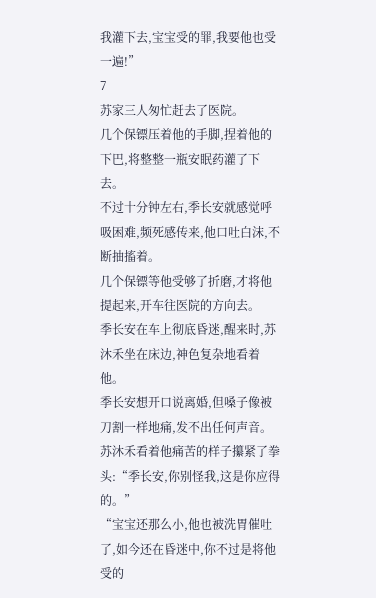我灌下去,宝宝受的罪,我要他也受一遍!”
7
苏家三人匆忙赶去了医院。
几个保镖压着他的手脚,捏着他的下巴,将整整一瓶安眠药灌了下去。
不过十分钟左右,季长安就感觉呼吸困难,频死感传来,他口吐白沫,不断抽搐着。
几个保镖等他受够了折磨,才将他提起来,开车往医院的方向去。
季长安在车上彻底昏迷,醒来时,苏沐禾坐在床边,神色复杂地看着他。
季长安想开口说离婚,但嗓子像被刀割一样地痛,发不出任何声音。
苏沐禾看着他痛苦的样子攥紧了拳头:“季长安,你别怪我,这是你应得的。”
“宝宝还那么小,他也被洗胃催吐了,如今还在昏迷中,你不过是将他受的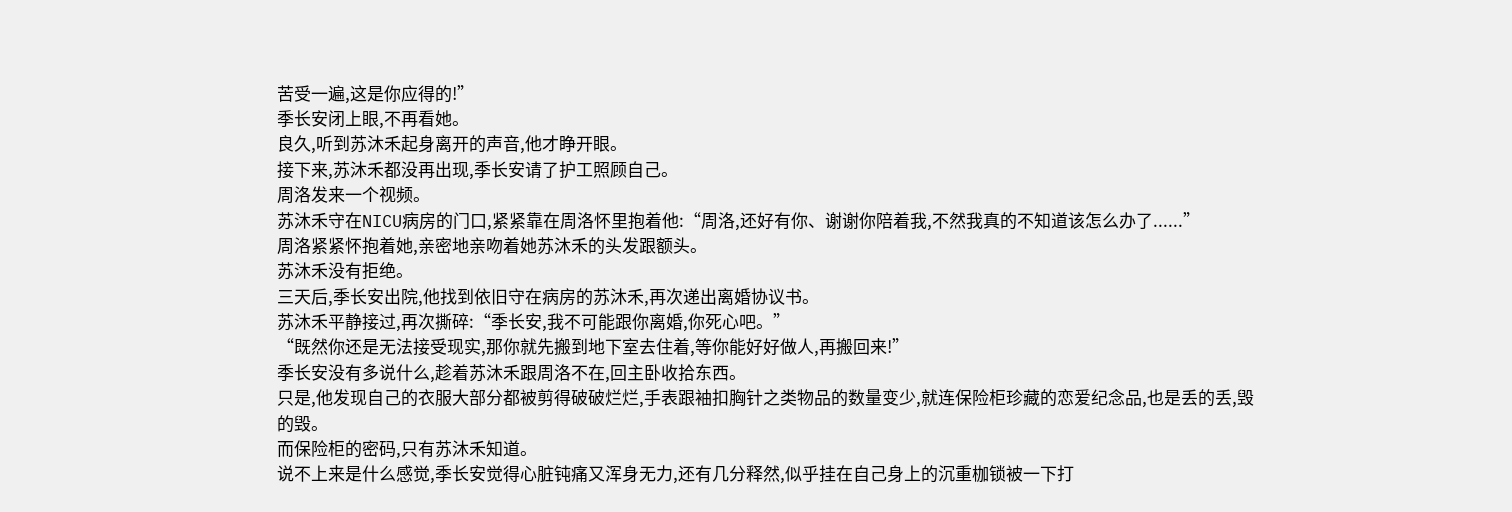苦受一遍,这是你应得的!”
季长安闭上眼,不再看她。
良久,听到苏沐禾起身离开的声音,他才睁开眼。
接下来,苏沐禾都没再出现,季长安请了护工照顾自己。
周洛发来一个视频。
苏沐禾守在NICU病房的门口,紧紧靠在周洛怀里抱着他:“周洛,还好有你、谢谢你陪着我,不然我真的不知道该怎么办了......”
周洛紧紧怀抱着她,亲密地亲吻着她苏沐禾的头发跟额头。
苏沐禾没有拒绝。
三天后,季长安出院,他找到依旧守在病房的苏沐禾,再次递出离婚协议书。
苏沐禾平静接过,再次撕碎:“季长安,我不可能跟你离婚,你死心吧。”
“既然你还是无法接受现实,那你就先搬到地下室去住着,等你能好好做人,再搬回来!”
季长安没有多说什么,趁着苏沐禾跟周洛不在,回主卧收拾东西。
只是,他发现自己的衣服大部分都被剪得破破烂烂,手表跟袖扣胸针之类物品的数量变少,就连保险柜珍藏的恋爱纪念品,也是丢的丢,毁的毁。
而保险柜的密码,只有苏沐禾知道。
说不上来是什么感觉,季长安觉得心脏钝痛又浑身无力,还有几分释然,似乎挂在自己身上的沉重枷锁被一下打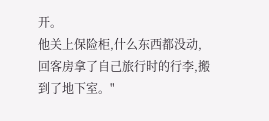开。
他关上保险柜,什么东西都没动,回客房拿了自己旅行时的行李,搬到了地下室。"